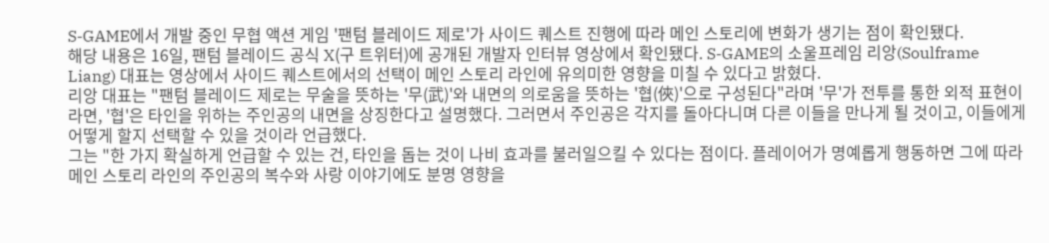S-GAME에서 개발 중인 무협 액션 게임 '팬텀 블레이드 제로'가 사이드 퀘스트 진행에 따라 메인 스토리에 변화가 생기는 점이 확인됐다.
해당 내용은 16일, 팬텀 블레이드 공식 X(구 트위터)에 공개된 개발자 인터뷰 영상에서 확인됐다. S-GAME의 소울프레임 리앙(Soulframe Liang) 대표는 영상에서 사이드 퀘스트에서의 선택이 메인 스토리 라인에 유의미한 영향을 미칠 수 있다고 밝혔다.
리앙 대표는 "팬텀 블레이드 제로는 무술을 뜻하는 '무(武)'와 내면의 의로움을 뜻하는 '협(俠)'으로 구성된다"라며 '무'가 전투를 통한 외적 표현이라면, '협'은 타인을 위하는 주인공의 내면을 상징한다고 설명했다. 그러면서 주인공은 각지를 돌아다니며 다른 이들을 만나게 될 것이고, 이들에게 어떻게 할지 선택할 수 있을 것이라 언급했다.
그는 "한 가지 확실하게 언급할 수 있는 건, 타인을 돕는 것이 나비 효과를 불러일으킬 수 있다는 점이다. 플레이어가 명예롭게 행동하면 그에 따라 메인 스토리 라인의 주인공의 복수와 사랑 이야기에도 분명 영향을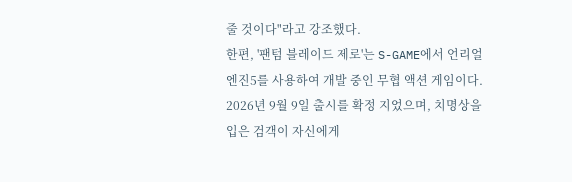줄 것이다"라고 강조했다.
한편, '팬텀 블레이드 제로'는 S-GAME에서 언리얼 엔진5를 사용하여 개발 중인 무협 액션 게임이다. 2026년 9월 9일 출시를 확정 지었으며, 치명상을 입은 검객이 자신에게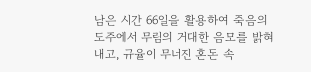남은 시간 66일을 활용하여 죽음의 도주에서 무림의 거대한 음모를 밝혀내고, 규율이 무너진 혼돈 속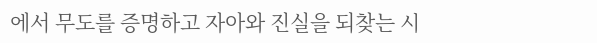에서 무도를 증명하고 자아와 진실을 되찾는 시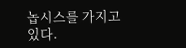놉시스를 가지고 있다.